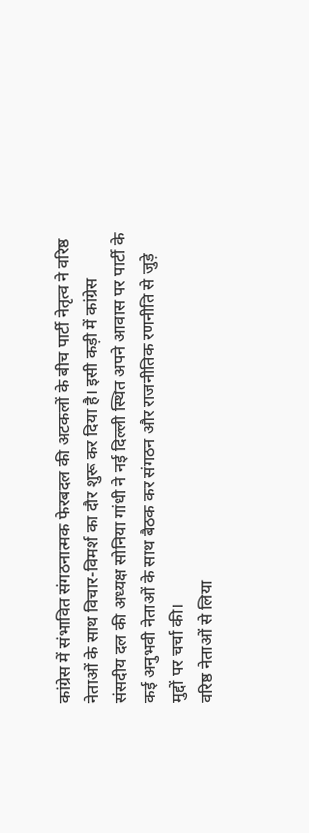कांग्रेस में संभावित संगठनात्मक फेरबदल की अटकलों के बीच पार्टी नेतृत्व ने वरिष्ठ नेताओं के साथ विचार-विमर्श का दौर शुरू कर दिया है। इसी कड़ी में कांग्रेस संसदीय दल की अध्यक्ष सोनिया गांधी ने नई दिल्ली स्थित अपने आवास पर पार्टी के कई अनुभवी नेताओं के साथ बैठक कर संगठन और राजनीतिक रणनीति से जुड़े मुद्दों पर चर्चा की।
वरिष्ठ नेताओं से लिया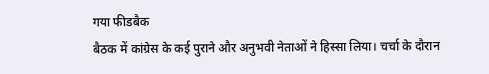गया फीडबैक
बैठक में कांग्रेस के कई पुराने और अनुभवी नेताओं ने हिस्सा लिया। चर्चा के दौरान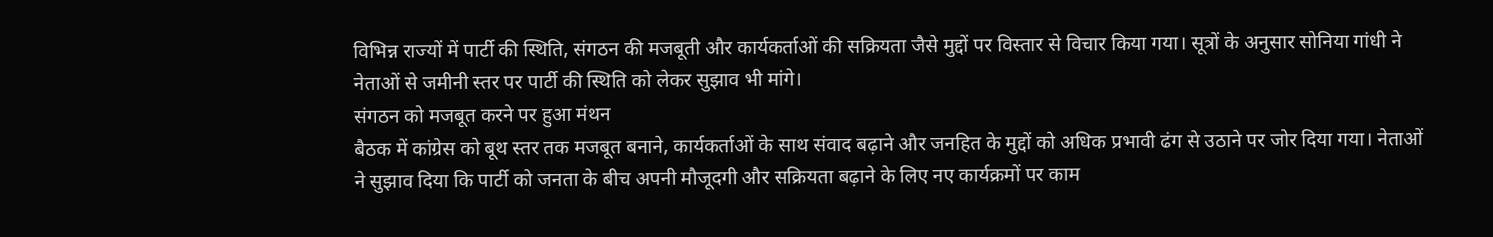विभिन्न राज्यों में पार्टी की स्थिति, संगठन की मजबूती और कार्यकर्ताओं की सक्रियता जैसे मुद्दों पर विस्तार से विचार किया गया। सूत्रों के अनुसार सोनिया गांधी ने नेताओं से जमीनी स्तर पर पार्टी की स्थिति को लेकर सुझाव भी मांगे।
संगठन को मजबूत करने पर हुआ मंथन
बैठक में कांग्रेस को बूथ स्तर तक मजबूत बनाने, कार्यकर्ताओं के साथ संवाद बढ़ाने और जनहित के मुद्दों को अधिक प्रभावी ढंग से उठाने पर जोर दिया गया। नेताओं ने सुझाव दिया कि पार्टी को जनता के बीच अपनी मौजूदगी और सक्रियता बढ़ाने के लिए नए कार्यक्रमों पर काम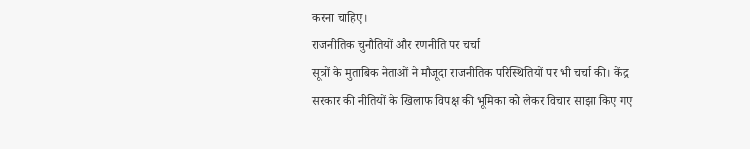करना चाहिए।
राजनीतिक चुनौतियों और रणनीति पर चर्चा
सूत्रों के मुताबिक नेताओं ने मौजूदा राजनीतिक परिस्थितियों पर भी चर्चा की। केंद्र सरकार की नीतियों के खिलाफ विपक्ष की भूमिका को लेकर विचार साझा किए गए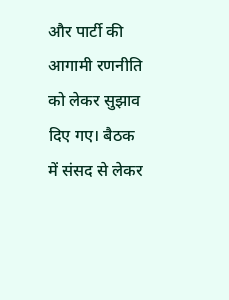और पार्टी की आगामी रणनीति को लेकर सुझाव दिए गए। बैठक में संसद से लेकर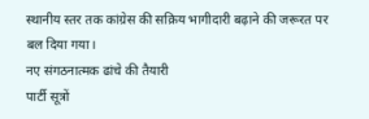स्थानीय स्तर तक कांग्रेस की सक्रिय भागीदारी बढ़ाने की जरूरत पर बल दिया गया।
नए संगठनात्मक ढांचे की तैयारी
पार्टी सूत्रों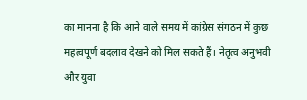का मानना है कि आने वाले समय में कांग्रेस संगठन में कुछ महत्वपूर्ण बदलाव देखने को मिल सकते हैं। नेतृत्व अनुभवी और युवा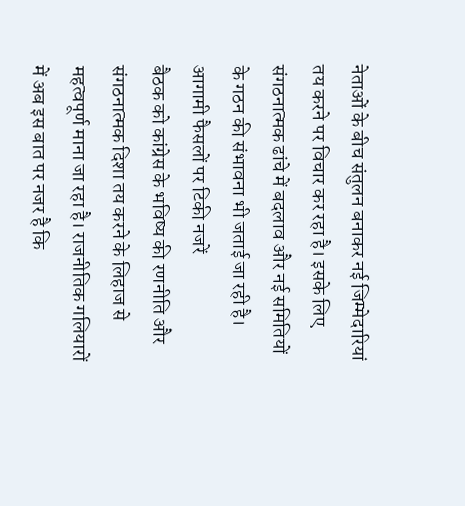नेताओं के बीच संतुलन बनाकर नई जिम्मेदारियां तय करने पर विचार कर रहा है। इसके लिए संगठनात्मक ढांचे में बदलाव और नई समितियों के गठन की संभावना भी जताई जा रही है।
आगामी फैसलों पर टिकी नजरें
बैठक को कांग्रेस के भविष्य की रणनीति और संगठनात्मक दिशा तय करने के लिहाज से महत्वपूर्ण माना जा रहा है। राजनीतिक गलियारों में अब इस बात पर नजर है कि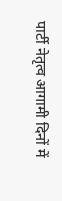पार्टी नेतृत्व आगामी दिनों में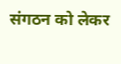संगठन को लेकर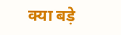क्या बड़े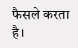फैसले करता है।